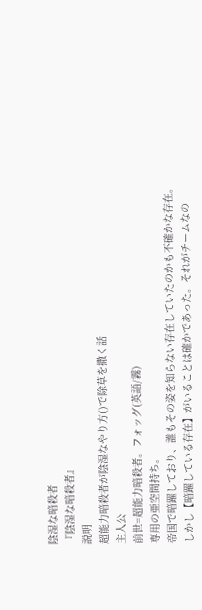陰湿な暗殺者
『陰湿な暗殺者』
説明
超能力暗殺者が陰湿なやり方()で除草を撒く話
主人公
前世=超能力暗殺者。フォッグ(英語/霧)
専用の亜空間持ち。
帝国で暗躍しており、誰もその姿を知らない存在していたのかも不確かな存在。
しかし【暗躍している存在】がいることは確かであった。それがチームなの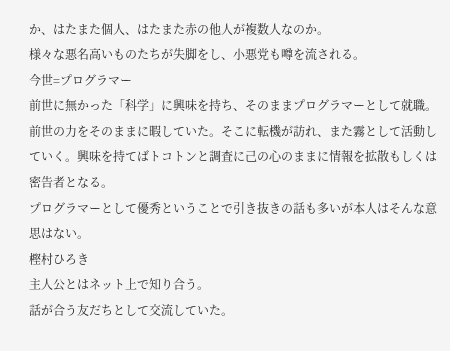か、はたまた個人、はたまた赤の他人が複数人なのか。
様々な悪名高いものたちが失脚をし、小悪党も噂を流される。
今世=プログラマー
前世に無かった「科学」に興味を持ち、そのままプログラマーとして就職。
前世の力をそのままに暇していた。そこに転機が訪れ、また霧として活動していく。興味を持てばトコトンと調査に己の心のままに情報を拡散もしくは密告者となる。
プログラマーとして優秀ということで引き抜きの話も多いが本人はそんな意思はない。
樫村ひろき
主人公とはネット上で知り合う。
話が合う友だちとして交流していた。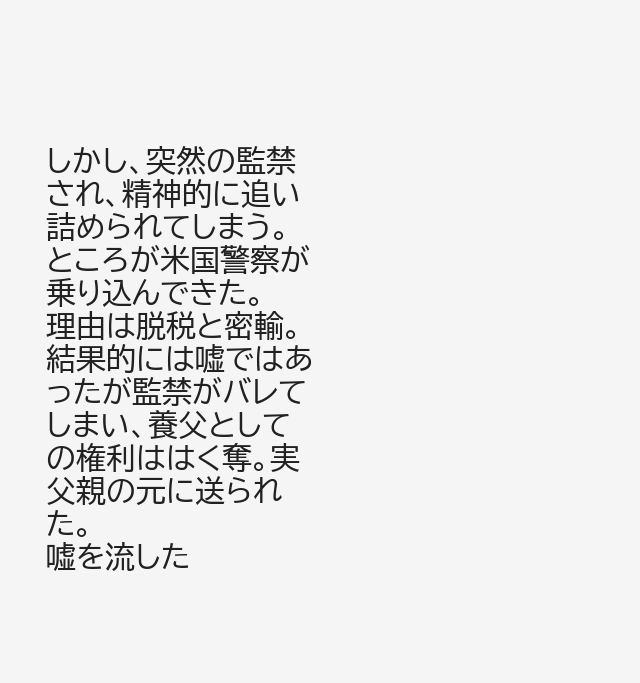しかし、突然の監禁され、精神的に追い詰められてしまう。
ところが米国警察が乗り込んできた。
理由は脱税と密輸。
結果的には嘘ではあったが監禁がバレてしまい、養父としての権利ははく奪。実父親の元に送られた。
嘘を流した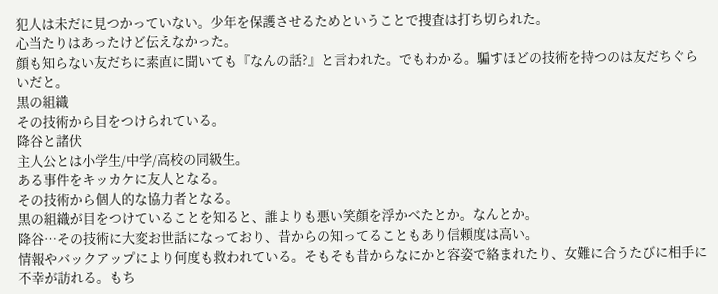犯人は未だに見つかっていない。少年を保護させるためということで捜査は打ち切られた。
心当たりはあったけど伝えなかった。
顔も知らない友だちに素直に聞いても『なんの話?』と言われた。でもわかる。騙すほどの技術を持つのは友だちぐらいだと。
黒の組織
その技術から目をつけられている。
降谷と諸伏
主人公とは小学生/中学/高校の同級生。
ある事件をキッカケに友人となる。
その技術から個人的な協力者となる。
黒の組織が目をつけていることを知ると、誰よりも悪い笑顔を浮かべたとか。なんとか。
降谷…その技術に大変お世話になっており、昔からの知ってることもあり信頼度は高い。
情報やバックアップにより何度も救われている。そもそも昔からなにかと容姿で絡まれたり、女難に合うたびに相手に不幸が訪れる。もち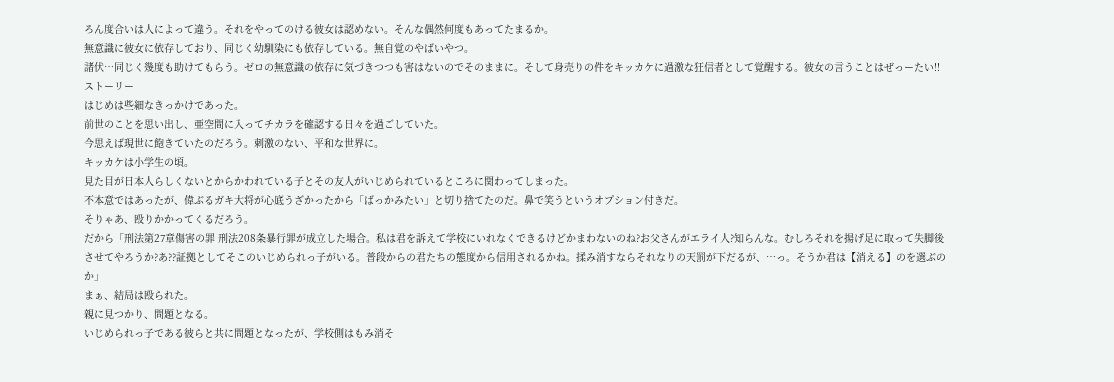ろん度合いは人によって違う。それをやってのける彼女は認めない。そんな偶然何度もあってたまるか。
無意識に彼女に依存しており、同じく幼馴染にも依存している。無自覚のやばいやつ。
諸伏…同じく幾度も助けてもらう。ゼロの無意識の依存に気づきつつも害はないのでそのままに。そして身売りの件をキッカケに過激な狂信者として覚醒する。彼女の言うことはぜっーたい!!
ストーリー
はじめは些細なきっかけであった。
前世のことを思い出し、亜空間に入ってチカラを確認する日々を過ごしていた。
今思えば現世に飽きていたのだろう。刺激のない、平和な世界に。
キッカケは小学生の頃。
見た目が日本人らしくないとからかわれている子とその友人がいじめられているところに関わってしまった。
不本意ではあったが、偉ぶるガキ大将が心底うざかったから「ばっかみたい」と切り捨てたのだ。鼻で笑うというオプション付きだ。
そりゃあ、殴りかかってくるだろう。
だから「刑法第27章傷害の罪 刑法208条暴行罪が成立した場合。私は君を訴えて学校にいれなくできるけどかまわないのね?お父さんがエライ人?知らんな。むしろそれを揚げ足に取って失脚後させてやろうか?あ??証拠としてそこのいじめられっ子がいる。普段からの君たちの態度から信用されるかね。揉み消すならそれなりの天罰が下だるが、…っ。そうか君は【消える】のを選ぶのか」
まぁ、結局は殴られた。
親に見つかり、問題となる。
いじめられっ子である彼らと共に問題となったが、学校側はもみ消そ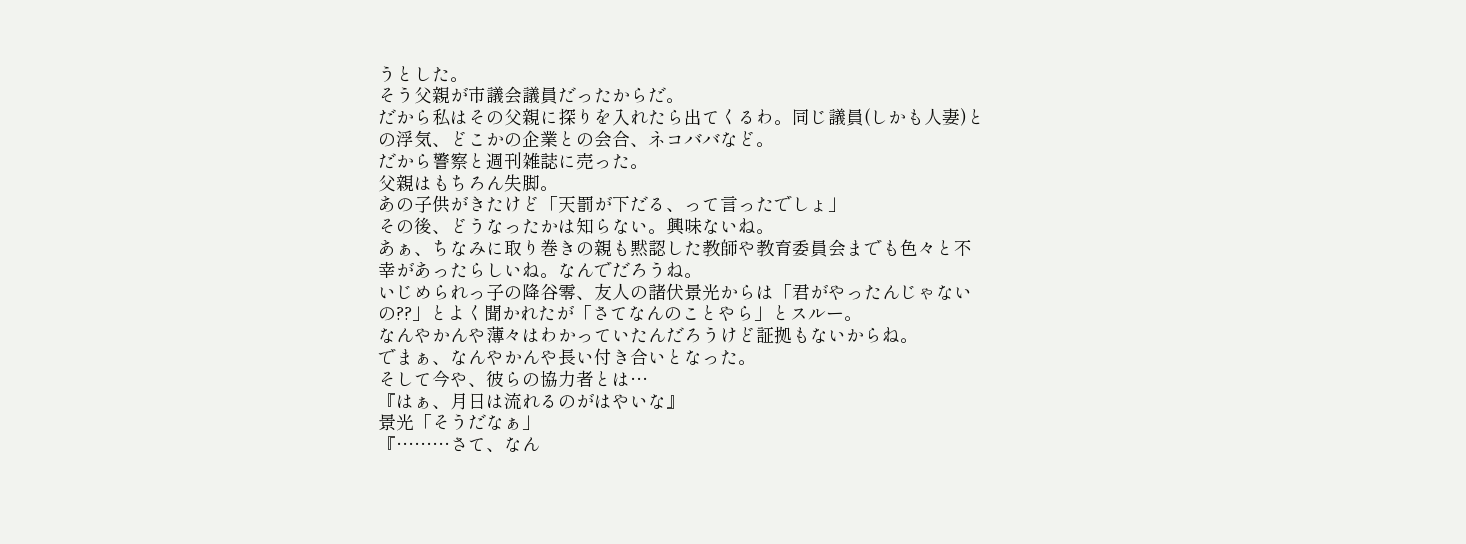うとした。
そう父親が市議会議員だったからだ。
だから私はその父親に探りを入れたら出てくるわ。同じ議員(しかも人妻)との浮気、どこかの企業との会合、ネコババなど。
だから警察と週刊雑誌に売った。
父親はもちろん失脚。
あの子供がきたけど「天罰が下だる、って言ったでしょ」
その後、どうなったかは知らない。興味ないね。
あぁ、ちなみに取り巻きの親も黙認した教師や教育委員会までも色々と不幸があったらしいね。なんでだろうね。
いじめられっ子の降谷零、友人の諸伏景光からは「君がやったんじゃないの??」とよく聞かれたが「さてなんのことやら」とスルー。
なんやかんや薄々はわかっていたんだろうけど証拠もないからね。
でまぁ、なんやかんや長い付き合いとなった。
そして今や、彼らの協力者とは…
『はぁ、月日は流れるのがはやいな』
景光「そうだなぁ」
『………さて、なん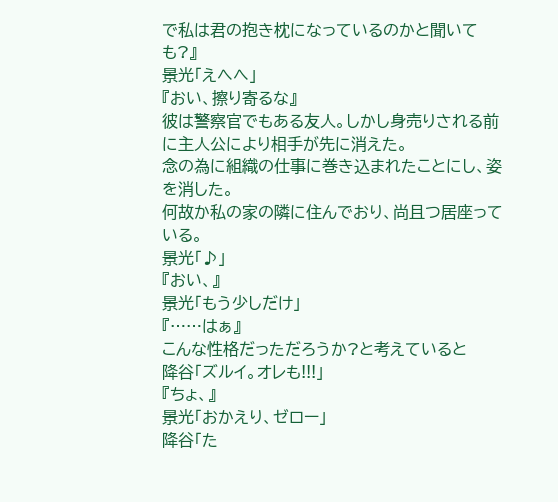で私は君の抱き枕になっているのかと聞いても?』
景光「えへへ」
『おい、擦り寄るな』
彼は警察官でもある友人。しかし身売りされる前に主人公により相手が先に消えた。
念の為に組織の仕事に巻き込まれたことにし、姿を消した。
何故か私の家の隣に住んでおり、尚且つ居座っている。
景光「♪」
『おい、』
景光「もう少しだけ」
『……はぁ』
こんな性格だっただろうか?と考えていると
降谷「ズルイ。オレも!!!」
『ちょ、』
景光「おかえり、ゼロー」
降谷「た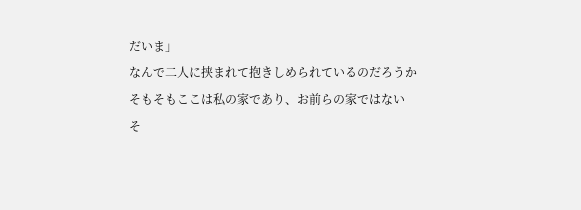だいま」
なんで二人に挟まれて抱きしめられているのだろうか
そもそもここは私の家であり、お前らの家ではない
そ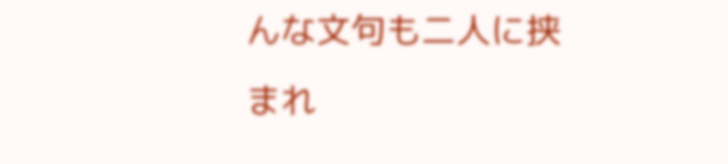んな文句も二人に挟まれ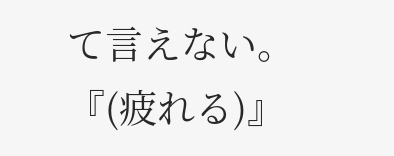て言えない。
『(疲れる)』